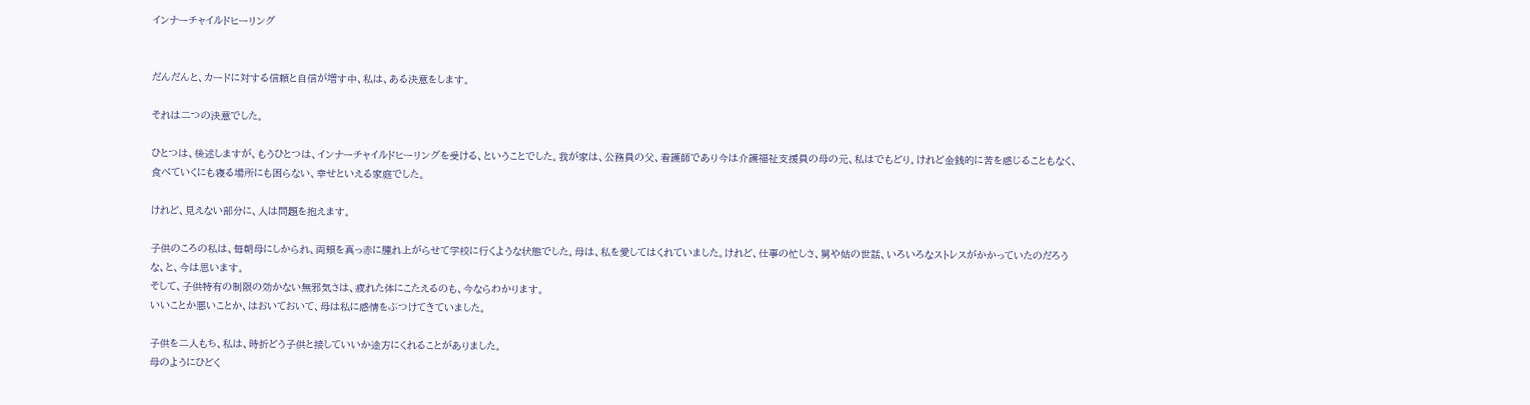インナーチャイルドヒーリング


だんだんと、カードに対する信頼と自信が増す中、私は、ある決意をします。

それは二つの決意でした。

ひとつは、後述しますが、もうひとつは、インナーチャイルドヒーリングを受ける、ということでした。我が家は、公務員の父、看護師であり今は介護福祉支援員の母の元、私はでもどり。けれど金銭的に苦を感じることもなく、食べていくにも寝る場所にも困らない、幸せといえる家庭でした。

けれど、見えない部分に、人は問題を抱えます。

子供のころの私は、毎朝母にしかられ、両頬を真っ赤に腫れ上がらせて学校に行くような状態でした。母は、私を愛してはくれていました。けれど、仕事の忙しさ、舅や姑の世話、いろいろなストレスがかかっていたのだろうな、と、今は思います。
そして、子供特有の制限の効かない無邪気さは、疲れた体にこたえるのも、今ならわかります。
いいことか悪いことか、はおいておいて、母は私に感情をぶつけてきていました。

子供を二人もち、私は、時折どう子供と接していいか途方にくれることがありました。
母のようにひどく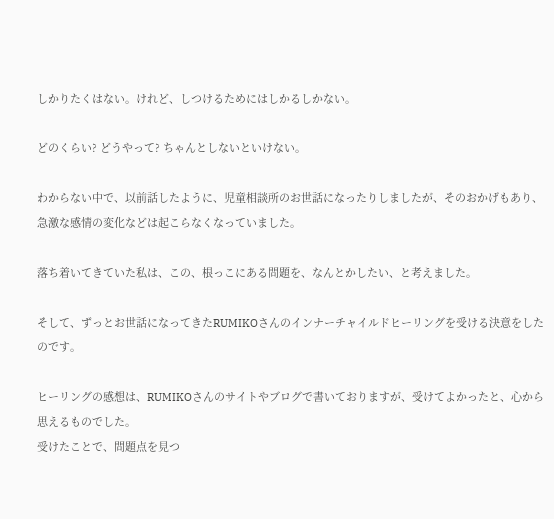しかりたくはない。けれど、しつけるためにはしかるしかない。

どのくらい? どうやって? ちゃんとしないといけない。

わからない中で、以前話したように、児童相談所のお世話になったりしましたが、そのおかげもあり、急激な感情の変化などは起こらなくなっていました。

落ち着いてきていた私は、この、根っこにある問題を、なんとかしたい、と考えました。

そして、ずっとお世話になってきたRUMIKOさんのインナーチャイルドヒーリングを受ける決意をしたのです。

ヒーリングの感想は、RUMIKOさんのサイトやブログで書いておりますが、受けてよかったと、心から思えるものでした。
受けたことで、問題点を見つ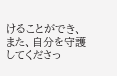けることができ、また、自分を守護してくださっ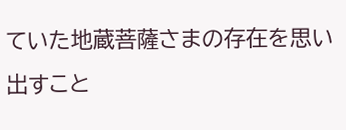ていた地蔵菩薩さまの存在を思い出すこと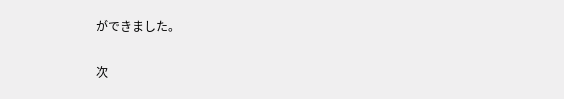ができました。

次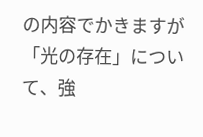の内容でかきますが「光の存在」について、強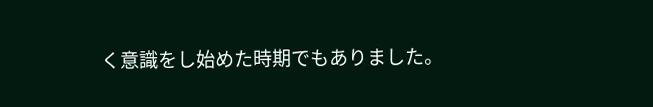く意識をし始めた時期でもありました。